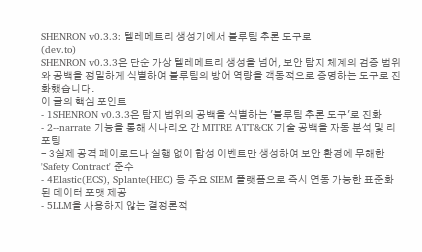SHENRON v0.3.3: 텔레메트리 생성기에서 블루팀 추론 도구로
(dev.to)
SHENRON v0.3.3은 단순 가상 텔레메트리 생성을 넘어, 보안 탐지 체계의 검증 범위와 공백을 정밀하게 식별하여 블루팀의 방어 역량을 객동적으로 증명하는 도구로 진화했습니다.
이 글의 핵심 포인트
- 1SHENRON v0.3.3은 탐지 범위의 공백을 식별하는 '블루팀 추론 도구'로 진화
- 2--narrate 기능을 통해 시나리오 간 MITRE ATT&CK 기술 공백을 자동 분석 및 리포팅
- 3실제 공격 페이로드나 실행 없이 합성 이벤트만 생성하여 보안 환경에 무해한 'Safety Contract' 준수
- 4Elastic(ECS), Splante(HEC) 등 주요 SIEM 플랫폼으로 즉시 연동 가능한 표준화된 데이터 포맷 제공
- 5LLM을 사용하지 않는 결정론적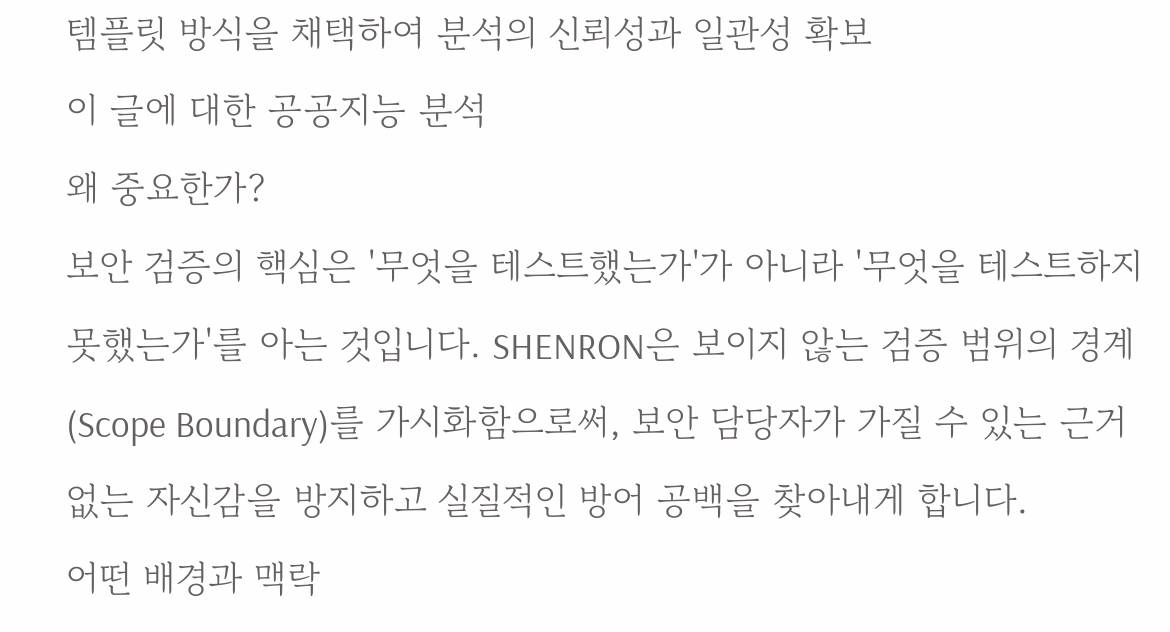템플릿 방식을 채택하여 분석의 신뢰성과 일관성 확보
이 글에 대한 공공지능 분석
왜 중요한가?
보안 검증의 핵심은 '무엇을 테스트했는가'가 아니라 '무엇을 테스트하지 못했는가'를 아는 것입니다. SHENRON은 보이지 않는 검증 범위의 경계(Scope Boundary)를 가시화함으로써, 보안 담당자가 가질 수 있는 근거 없는 자신감을 방지하고 실질적인 방어 공백을 찾아내게 합니다.
어떤 배경과 맥락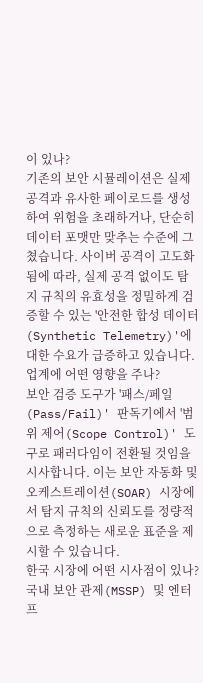이 있나?
기존의 보안 시뮬레이션은 실제 공격과 유사한 페이로드를 생성하여 위험을 초래하거나, 단순히 데이터 포맷만 맞추는 수준에 그쳤습니다. 사이버 공격이 고도화됨에 따라, 실제 공격 없이도 탐지 규칙의 유효성을 정밀하게 검증할 수 있는 '안전한 합성 데이터(Synthetic Telemetry)'에 대한 수요가 급증하고 있습니다.
업계에 어떤 영향을 주나?
보안 검증 도구가 '패스/페일(Pass/Fail)' 판독기에서 '범위 제어(Scope Control)' 도구로 패러다임이 전환될 것임을 시사합니다. 이는 보안 자동화 및 오케스트레이션(SOAR) 시장에서 탐지 규칙의 신뢰도를 정량적으로 측정하는 새로운 표준을 제시할 수 있습니다.
한국 시장에 어떤 시사점이 있나?
국내 보안 관제(MSSP) 및 엔터프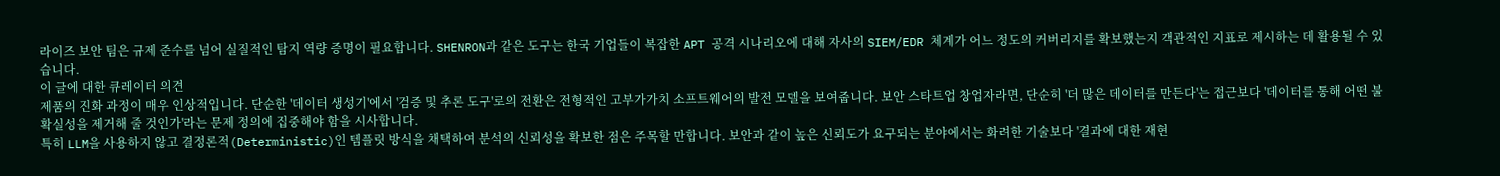라이즈 보안 팀은 규제 준수를 넘어 실질적인 탐지 역량 증명이 필요합니다. SHENRON과 같은 도구는 한국 기업들이 복잡한 APT 공격 시나리오에 대해 자사의 SIEM/EDR 체계가 어느 정도의 커버리지를 확보했는지 객관적인 지표로 제시하는 데 활용될 수 있습니다.
이 글에 대한 큐레이터 의견
제품의 진화 과정이 매우 인상적입니다. 단순한 '데이터 생성기'에서 '검증 및 추론 도구'로의 전환은 전형적인 고부가가치 소프트웨어의 발전 모델을 보여줍니다. 보안 스타트업 창업자라면, 단순히 '더 많은 데이터를 만든다'는 접근보다 '데이터를 통해 어떤 불확실성을 제거해 줄 것인가'라는 문제 정의에 집중해야 함을 시사합니다.
특히 LLM을 사용하지 않고 결정론적(Deterministic)인 템플릿 방식을 채택하여 분석의 신뢰성을 확보한 점은 주목할 만합니다. 보안과 같이 높은 신뢰도가 요구되는 분야에서는 화려한 기술보다 '결과에 대한 재현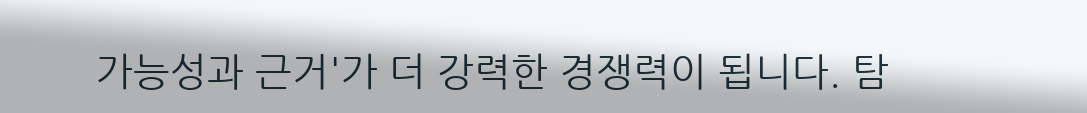가능성과 근거'가 더 강력한 경쟁력이 됩니다. 탐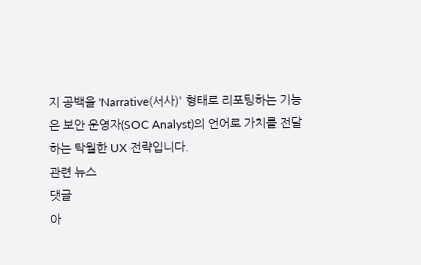지 공백을 'Narrative(서사)' 형태로 리포팅하는 기능은 보안 운영자(SOC Analyst)의 언어로 가치를 전달하는 탁월한 UX 전략입니다.
관련 뉴스
댓글
아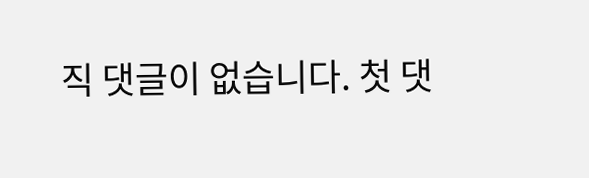직 댓글이 없습니다. 첫 댓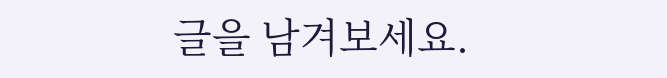글을 남겨보세요.